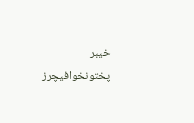خیبر پختونخوافیچرز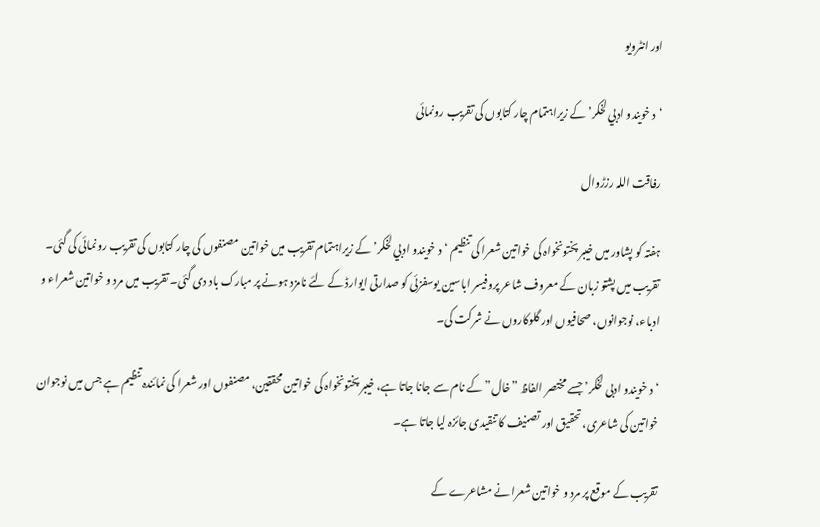اور انٹرویو

‘د خویندو ادبي لخکر’ کے زیراہتمام چار کتابوں کی تقریب رونمائی

رفاقت اللہ رزڑوال

ہفتہ کو پشاور میں خیبر پختونخواہ کی خواتین شعرا کی تنظیم ‘د خویندو ادبي لخکر’ کے زیراہتمام تقریب میں خواتین مصنفوں کی چار کتابوں کی تقریب رونمائی کی گئی۔ تقریب میں پشتو زبان کے معروف شاعر پروفیسر اباسین یوسفزئی کو صدارتی ایوارڈ کے لئے نامزد ہونے پر مبارک باد دی گئی۔ تقریب میں مرد و خواتین شعراء و ادباء، نوجوانوں، صحافیوں اور گلوکاروں نے شرکت کی۔

‘د خویندو ادبی لخکر’ جسے مختصر الفاظ ”خال” کے نام سے جانا جاتا ہے، خیبر پختونخواہ کی خواتین محققین، مصنفوں اور شعرا کی نمائندہ تنظیم ہے جس میں نوجوان خواتین کی شاعری، تحقیق اور تصنیف کا تنقیدی جائزہ لیا جاتا ہے۔

تقریب کے موقع پر مرد و خواتین شعرا نے مشاعرے کے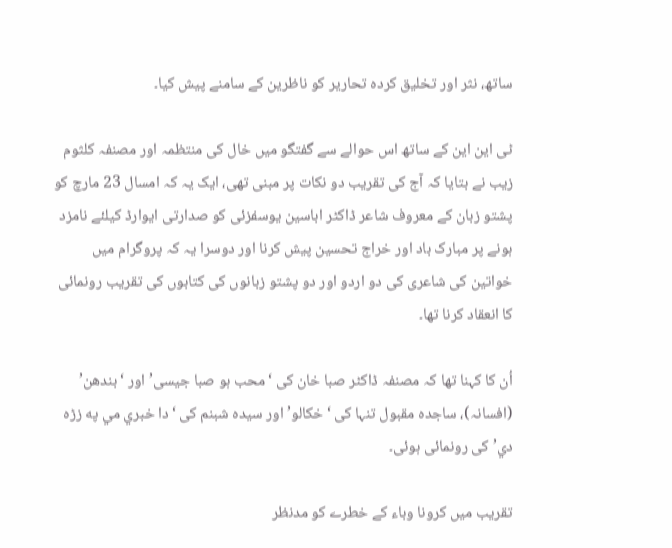ساتھ، نثر اور تخلیق کردہ تحاریر کو ناظرین کے سامنے پیش کیا۔

ٹی این این کے ساتھ اس حوالے سے گفتگو میں خال کی منتظمہ اور مصنفہ کلثوم زیب نے بتایا کہ آج کی تقریب دو نکات پر مبنی تھی، ایک یہ کہ امسال 23 مارچ کو پشتو زبان کے معروف شاعر ڈاکٹر اباسین یوسفزئی کو صدارتی ایوارڈ کیلئے نامزد ہونے پر مبارک باد اور خراج تحسین پیش کرنا اور دوسرا یہ کہ پروگرام میں خواتین کی شاعری کی دو اردو اور دو پشتو زبانوں کی کتابوں کی تقریب رونمائی کا انعقاد کرنا تھا۔

اُن کا کہنا تھا کہ مصنفہ ڈاکٹر صبا خان کی ‘محب ہو صبا جیسی’ اور ‘بندھن’ (افسانہ)، ساجدہ مقبول تنہا کی ‘خکالو’ اور سیدہ شبنم کی ‘دا خبري مي په زڑه دي’ کی رونمائی ہوئی۔

تقریب میں کرونا وباء کے خطرے کو مدنظر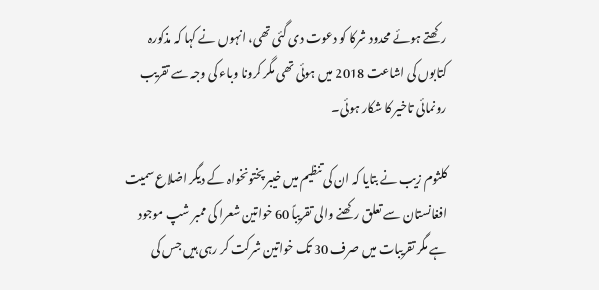رکھتے ہوئے محدود شرکا کو دعوت دی گئی تھی، انہوں نے کہا کہ مذکورہ کتابوں کی اشاعت 2018 میں ہوئی تھی مگر کرونا وباء کی وجہ سے تقریب رونمائی تاخیر کا شکار ہوئی۔

کلثوم زیب نے بتایا کہ ان کی تنظیم میں خیبر پختونخواہ کے دیگر اضلاع سمیت افغانستان سے تعلق رکھنے والی تقریباً 60 خواتین شعرا کی ممبر شپ موجود ہے مگر تقریبات میں صرف 30 تک خواتین شرکت کر رہی ہیں جس کی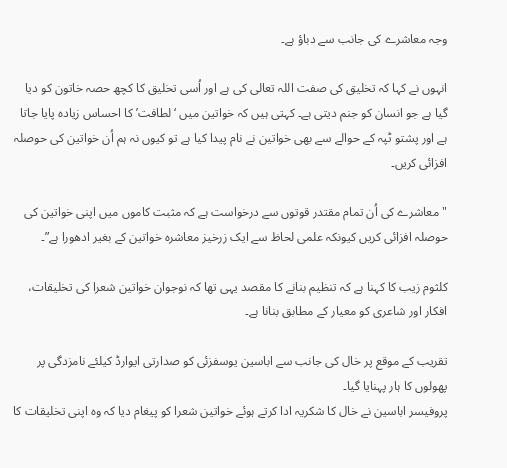وجہ معاشرے کی جانب سے دباؤ ہے۔

انہوں نے کہا کہ تخلیق کی صفت اللہ تعالی کی ہے اور اُسی تخلیق کا کچھ حصہ خاتون کو دیا گیا ہے جو انسان کو جنم دیتی ہے۔ کہتی ہیں کہ خواتین میں ‘لطافت’ کا احساس زیادہ پایا جاتا ہے اور پشتو ٹپہ کے حوالے سے بھی خواتین نے نام پیدا کیا ہے تو کیوں نہ ہم اُن خواتین کی حوصلہ افزائی کریں۔

"معاشرے کی اُن تمام مقتدر قوتوں سے درخواست ہے کہ مثبت کاموں میں اپنی خواتین کی حوصلہ افزائی کریں کیونکہ علمی لحاظ سے ایک زرخیز معاشرہ خواتین کے بغیر ادھورا ہے”۔

کلثوم زیب کا کہنا ہے کہ تنظیم بنانے کا مقصد یہی تھا کہ نوجوان خواتین شعرا کی تخلیقات، افکار اور شاعری کو معیار کے مطابق بنانا ہے۔

تقریب کے موقع پر خال کی جانب سے اباسین یوسفزئی کو صدارتی ایوارڈ کیلئے نامزدگی پر پھولوں کا ہار پہنایا گیا۔
پروفیسر اباسین نے خال کا شکریہ ادا کرتے ہوئے خواتین شعرا کو پیغام دیا کہ وہ اپنی تخلیقات کا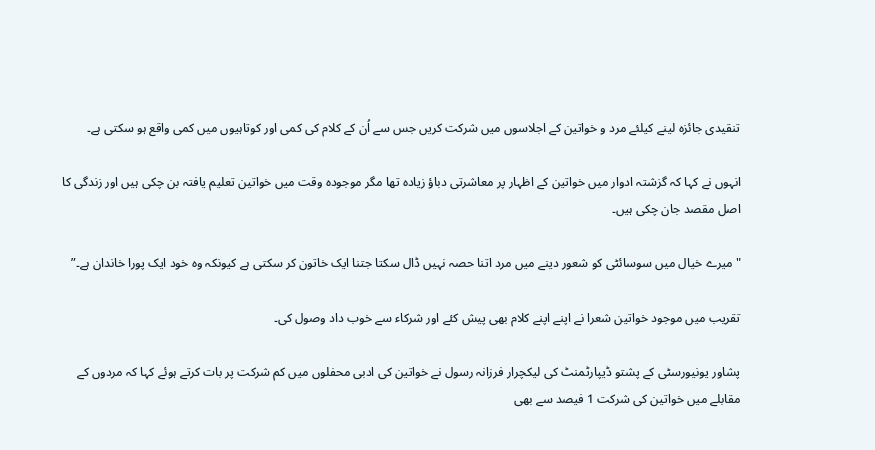تنقیدی جائزہ لینے کیلئے مرد و خواتین کے اجلاسوں میں شرکت کریں جس سے اُن کے کلام کی کمی اور کوتاہیوں میں کمی واقع ہو سکتی ہے۔

انہوں نے کہا کہ گزشتہ ادوار میں خواتین کے اظہار پر معاشرتی دباؤ زیادہ تھا مگر موجودہ وقت میں خواتین تعلیم یافتہ بن چکی ہیں اور زندگی کا اصل مقصد جان چکی ہیں۔

"میرے خیال میں سوسائٹی کو شعور دینے میں مرد اتنا حصہ نہیں ڈال سکتا جتنا ایک خاتون کر سکتی ہے کیونکہ وہ خود ایک پورا خاندان ہے۔”

تقریب میں موجود خواتین شعرا نے اپنے اپنے کلام بھی پیش کئے اور شرکاء سے خوب داد وصول کی۔

پشاور یونیورسٹی کے پشتو ڈیپارٹمنٹ کی لیکچرار فرزانہ رسول نے خواتین کی ادبی محفلوں میں کم شرکت پر بات کرتے ہوئے کہا کہ مردوں کے مقابلے میں خواتین کی شرکت 1 فیصد سے بھی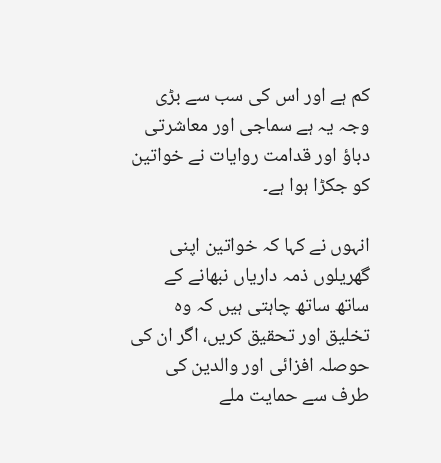کم ہے اور اس کی سب سے بڑی وجہ یہ ہے سماجی اور معاشرتی دباؤ اور قدامت روایات نے خواتین کو جکڑا ہوا ہے۔

انہوں نے کہا کہ خواتین اپنی گھریلوں ذمہ داریاں نبھانے کے ساتھ ساتھ چاہتی ہیں کہ وہ تخلیق اور تحقیق کریں، اگر ان کی حوصلہ افزائی اور والدین کی طرف سے حمایت ملے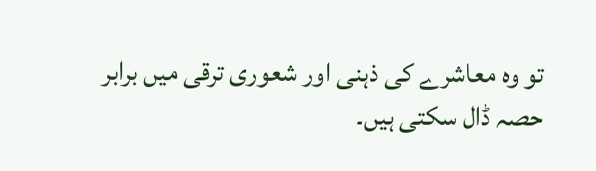تو وہ معاشرے کی ذہنی اور شعوری ترقی میں برابر حصہ ڈال سکتی ہیں۔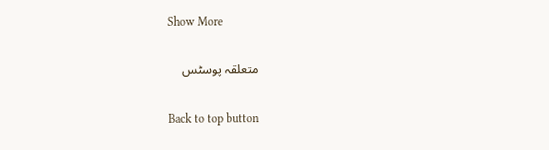Show More

متعلقہ پوسٹس

Back to top button